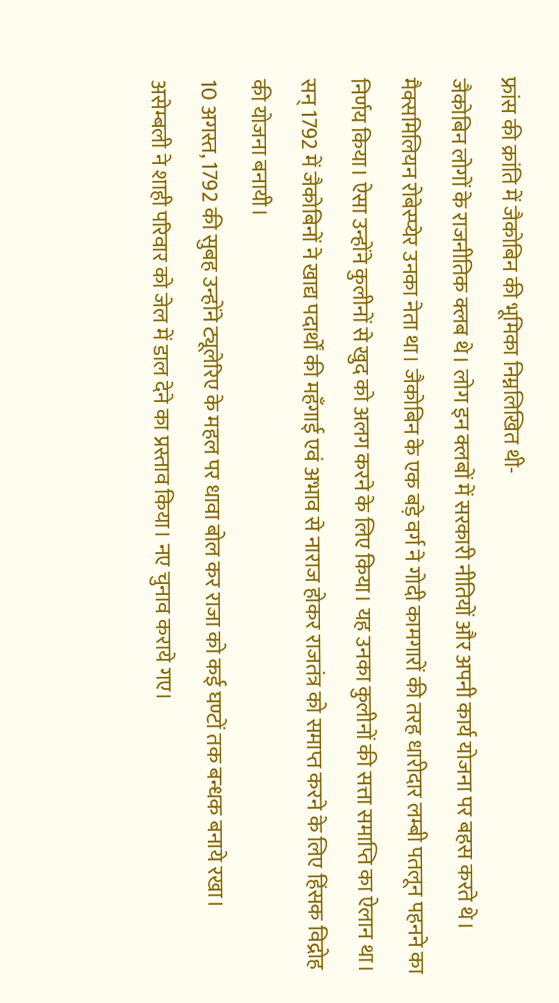फ्रांस की क्रांति में जैकोबिन की भूमिका निम्नलिखित थी-
जैकोबिन लोगों के राजनीतिक क्लब थे। लोग इन क्लबों में सरकारी नीतियों और अपनी कार्य योजना पर बहस करते थे।
मैक्समिलियन रोबेस्प्येर उनका नेता था। जैकोबिन के एक बड़े वर्ग ने गोदी कामगारों की तरह धारीदार लम्बी पतलून पहनने का निर्णय किया। ऐसा उन्होंने कुलीनों से खुद को अलग करने के लिए किया। यह उनका कुलीनों की सत्ता समाप्ति का ऐलान था।
सन् 1792 में जैकोबिनों ने खाद्य पदार्थों की महँगाई एवं अभाव से नाराज होकर राजतंत्र को समाप्त करने के लिए हिंसक विद्रोह की योजना बनायी।
10 अगस्त, 1792 की सुबह उन्होंने ट्यूलेरिए के महल पर धावा बोल कर राजा को कई घण्टों तक बन्धक बनाये रखा।
असेम्बली ने शाही परिवार को जेल में डाल देने का प्रस्ताव किया। नए चुनाव कराये गए।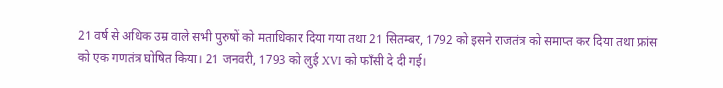21 वर्ष से अधिक उम्र वाले सभी पुरुषों को मताधिकार दिया गया तथा 21 सितम्बर, 1792 को इसने राजतंत्र को समाप्त कर दिया तथा फ्रांस को एक गणतंत्र घोषित किया। 21 जनवरी, 1793 को लुई XVI को फाँसी दे दी गई।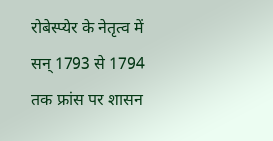रोबेस्प्येर के नेतृत्व में सन् 1793 से 1794 तक फ्रांस पर शासन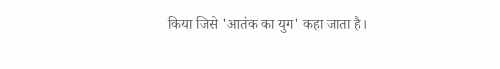किया जिसे 'आतंक का युग' कहा जाता है।